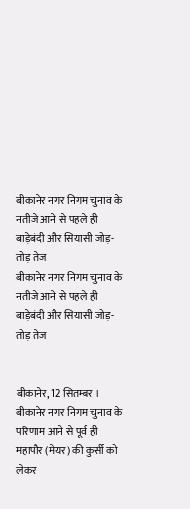बीकानेर नगर निगम चुनाव के नतीजे आने से पहले ही बाड़ेबंदी और सियासी जोड़-तोड़ तेज
बीकानेर नगर निगम चुनाव के नतीजे आने से पहले ही बाड़ेबंदी और सियासी जोड़-तोड़ तेज


बीकानेर, 12 सितम्बर । बीकानेर नगर निगम चुनाव के परिणाम आने से पूर्व ही महापौर (मेयर) की कुर्सी को लेकर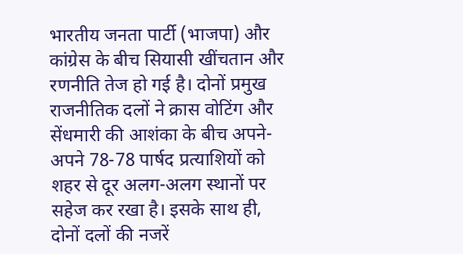भारतीय जनता पार्टी (भाजपा) और कांग्रेस के बीच सियासी खींचतान और रणनीति तेज हो गई है। दोनों प्रमुख राजनीतिक दलों ने क्रास वोटिंग और सेंधमारी की आशंका के बीच अपने-अपने 78-78 पार्षद प्रत्याशियों को शहर से दूर अलग-अलग स्थानों पर सहेज कर रखा है। इसके साथ ही, दोनों दलों की नजरें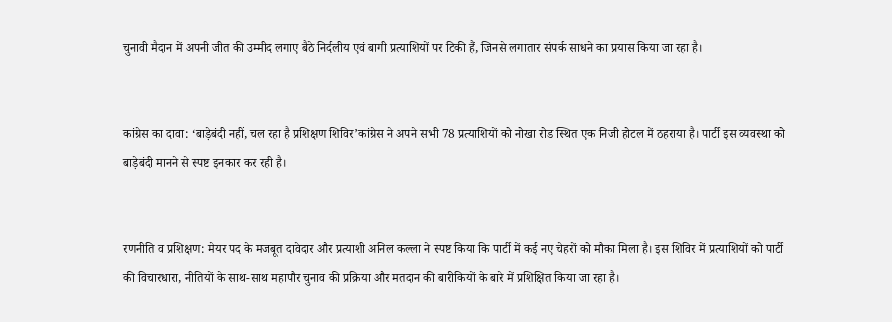चुनावी मैदान में अपनी जीत की उम्मीद लगाए बैठे निर्दलीय एवं बागी प्रत्याशियों पर टिकी हैं, जिनसे लगातार संपर्क साधने का प्रयास किया जा रहा है।


कांग्रेस का दावा: ‘बाड़ेबंदी नहीं, चल रहा है प्रशिक्षण शिविर’कांग्रेस ने अपने सभी 78 प्रत्याशियों को नोखा रोड स्थित एक निजी होटल में ठहराया है। पार्टी इस व्यवस्था को बाड़ेबंदी मानने से स्पष्ट इनकार कर रही है।


रणनीति व प्रशिक्षण: मेयर पद के मजबूत दावेदार और प्रत्याशी अनिल कल्ला ने स्पष्ट किया कि पार्टी में कई नए चेहरों को मौका मिला है। इस शिविर में प्रत्याशियों को पार्टी की विचारधारा, नीतियों के साथ-साथ महापौर चुनाव की प्रक्रिया और मतदान की बारीकियों के बारे में प्रशिक्षित किया जा रहा है।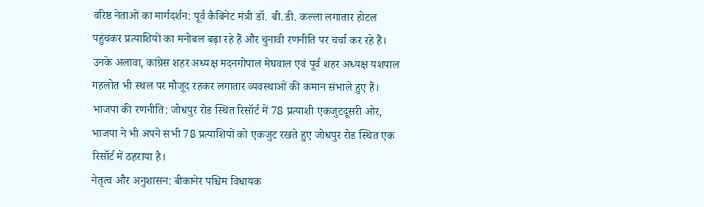वरिष्ठ नेताओं का मार्गदर्शन: पूर्व कैबिनेट मंत्री डॉ. बी.डी. कल्ला लगातार होटल पहुंचकर प्रत्याशियों का मनोबल बढ़ा रहे हैं और चुनावी रणनीति पर चर्चा कर रहे हैं। उनके अलावा, कांग्रेस शहर अध्यक्ष मदनगोपाल मेघवाल एवं पूर्व शहर अध्यक्ष यशपाल गहलोत भी स्थल पर मौजूद रहकर लगातार व्यवस्थाओं की कमान संभाले हुए हैं।
भाजपा की रणनीति: जोधपुर रोड स्थित रिसॉर्ट में 78 प्रत्याशी एकजुटदूसरी ओर, भाजपा ने भी अपने सभी 78 प्रत्याशियों को एकजुट रखते हुए जोधपुर रोड स्थित एक रिसॉर्ट में ठहराया है।
नेतृत्व और अनुशासन: बीकानेर पश्चिम विधायक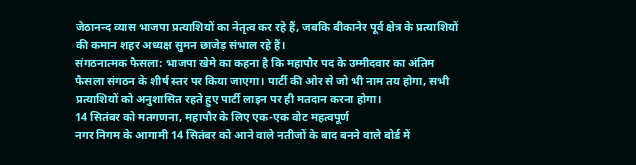जेठानन्द व्यास भाजपा प्रत्याशियों का नेतृत्व कर रहे हैं, जबकि बीकानेर पूर्व क्षेत्र के प्रत्याशियों की कमान शहर अध्यक्ष सुमन छाजेड़ संभाल रहे हैं।
संगठनात्मक फैसला: भाजपा खेमे का कहना है कि महापौर पद के उम्मीदवार का अंतिम फैसला संगठन के शीर्ष स्तर पर किया जाएगा। पार्टी की ओर से जो भी नाम तय होगा, सभी प्रत्याशियों को अनुशासित रहते हुए पार्टी लाइन पर ही मतदान करना होगा।
14 सितंबर को मतगणना, महापौर के लिए एक-एक वोट महत्वपूर्ण
नगर निगम के आगामी 14 सितंबर को आने वाले नतीजों के बाद बनने वाले बोर्ड में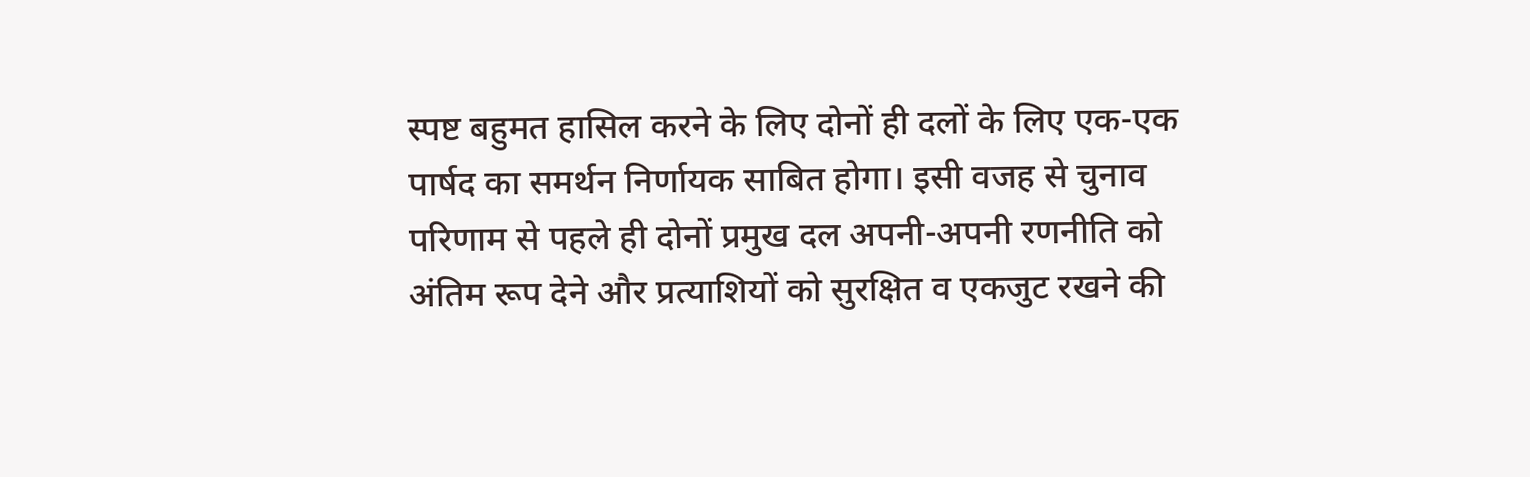स्पष्ट बहुमत हासिल करने के लिए दोनों ही दलों के लिए एक-एक पार्षद का समर्थन निर्णायक साबित होगा। इसी वजह से चुनाव परिणाम से पहले ही दोनों प्रमुख दल अपनी-अपनी रणनीति को अंतिम रूप देने और प्रत्याशियों को सुरक्षित व एकजुट रखने की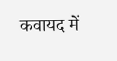कवायद में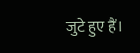जुटे हुए हैं।